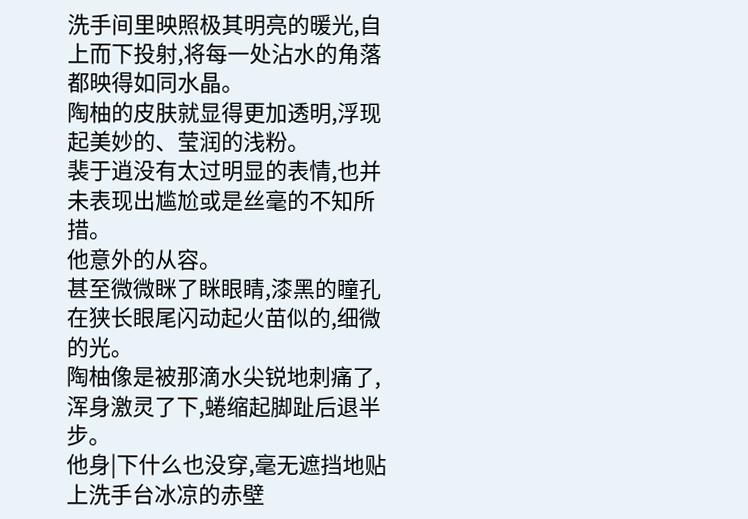洗手间里映照极其明亮的暖光,自上而下投射,将每一处沾水的角落都映得如同水晶。
陶柚的皮肤就显得更加透明,浮现起美妙的、莹润的浅粉。
裴于逍没有太过明显的表情,也并未表现出尴尬或是丝毫的不知所措。
他意外的从容。
甚至微微眯了眯眼睛,漆黑的瞳孔在狭长眼尾闪动起火苗似的,细微的光。
陶柚像是被那滴水尖锐地刺痛了,浑身激灵了下,蜷缩起脚趾后退半步。
他身|下什么也没穿,毫无遮挡地贴上洗手台冰凉的赤壁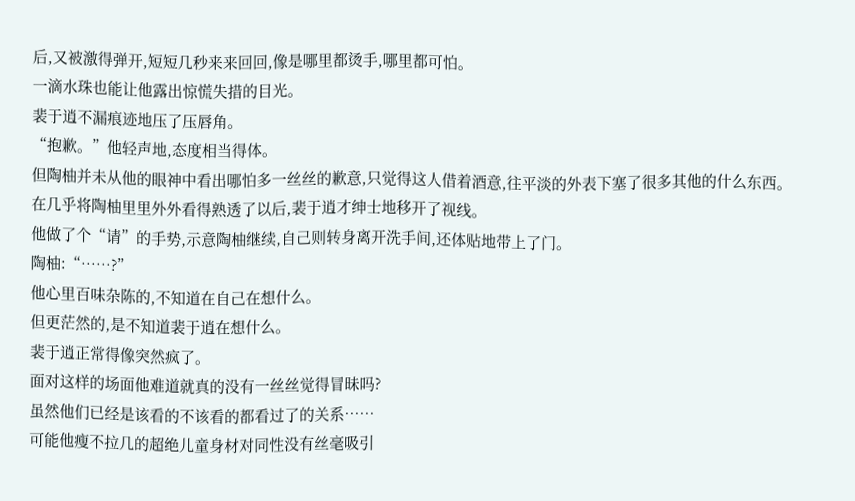后,又被激得弹开,短短几秒来来回回,像是哪里都烫手,哪里都可怕。
一滴水珠也能让他露出惊慌失措的目光。
裴于逍不漏痕迹地压了压唇角。
“抱歉。”他轻声地,态度相当得体。
但陶柚并未从他的眼神中看出哪怕多一丝丝的歉意,只觉得这人借着酒意,往平淡的外表下塞了很多其他的什么东西。
在几乎将陶柚里里外外看得熟透了以后,裴于逍才绅士地移开了视线。
他做了个“请”的手势,示意陶柚继续,自己则转身离开洗手间,还体贴地带上了门。
陶柚:“……?”
他心里百味杂陈的,不知道在自己在想什么。
但更茫然的,是不知道裴于逍在想什么。
裴于逍正常得像突然疯了。
面对这样的场面他难道就真的没有一丝丝觉得冒昧吗?
虽然他们已经是该看的不该看的都看过了的关系……
可能他瘦不拉几的超绝儿童身材对同性没有丝毫吸引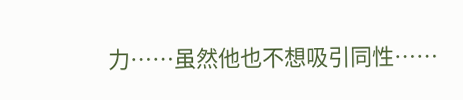力……虽然他也不想吸引同性……